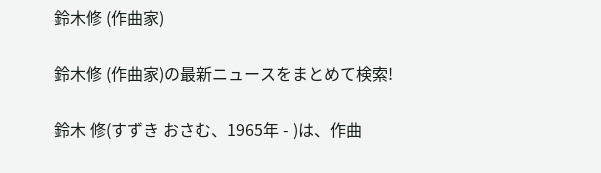鈴木修 (作曲家)

鈴木修 (作曲家)の最新ニュースをまとめて検索!

鈴木 修(すずき おさむ、1965年 - )は、作曲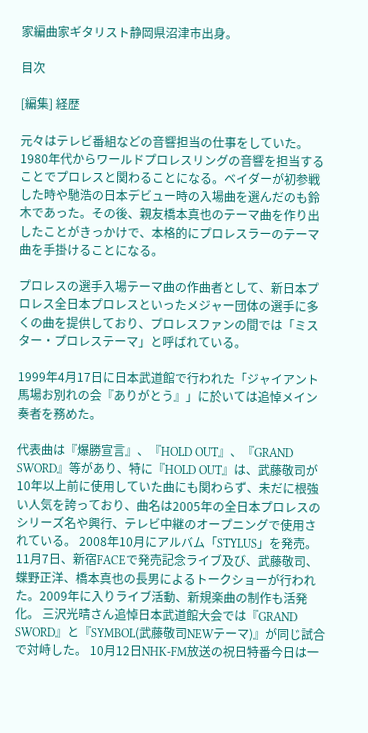家編曲家ギタリスト静岡県沼津市出身。

目次

[編集] 経歴

元々はテレビ番組などの音響担当の仕事をしていた。1980年代からワールドプロレスリングの音響を担当することでプロレスと関わることになる。ベイダーが初参戦した時や馳浩の日本デビュー時の入場曲を選んだのも鈴木であった。その後、親友橋本真也のテーマ曲を作り出したことがきっかけで、本格的にプロレスラーのテーマ曲を手掛けることになる。

プロレスの選手入場テーマ曲の作曲者として、新日本プロレス全日本プロレスといったメジャー団体の選手に多くの曲を提供しており、プロレスファンの間では「ミスター・プロレステーマ」と呼ばれている。

1999年4月17日に日本武道館で行われた「ジャイアント馬場お別れの会『ありがとう』」に於いては追悼メイン奏者を務めた。

代表曲は『爆勝宣言』、『HOLD OUT』、『GRAND SWORD』等があり、特に『HOLD OUT』は、武藤敬司が10年以上前に使用していた曲にも関わらず、未だに根強い人気を誇っており、曲名は2005年の全日本プロレスのシリーズ名や興行、テレビ中継のオープニングで使用されている。 2008年10月にアルバム「STYLUS」を発売。11月7日、新宿FACEで発売記念ライブ及び、武藤敬司、蝶野正洋、橋本真也の長男によるトークショーが行われた。2009年に入りライブ活動、新規楽曲の制作も活発化。 三沢光晴さん追悼日本武道館大会では『GRAND SWORD』と『SYMBOL(武藤敬司NEWテーマ)』が同じ試合で対峙した。 10月12日NHK-FM放送の祝日特番今日は一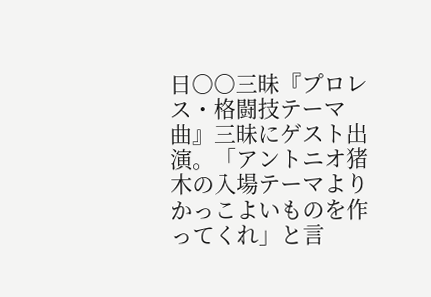日○○三昧『プロレス・格闘技テーマ曲』三昧にゲスト出演。「アントニオ猪木の入場テーマよりかっこよいものを作ってくれ」と言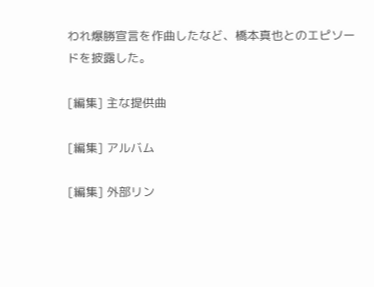われ爆勝宣言を作曲したなど、橋本真也とのエピソードを披露した。

[編集] 主な提供曲

[編集] アルバム

[編集] 外部リン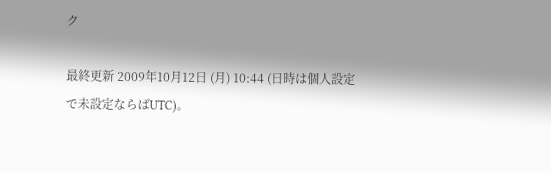ク

最終更新 2009年10月12日 (月) 10:44 (日時は個人設定で未設定ならばUTC)。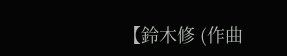【鈴木修 (作曲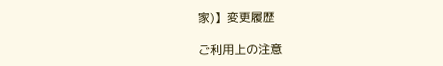家)】変更履歴

ご利用上の注意